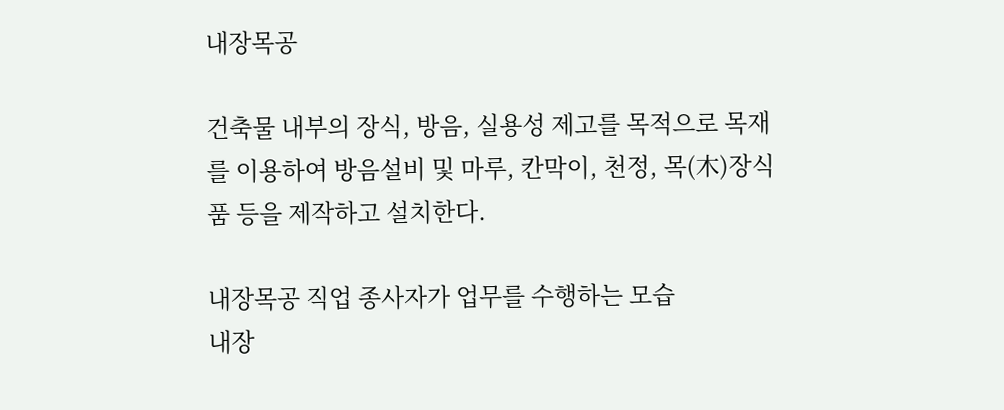내장목공

건축물 내부의 장식, 방음, 실용성 제고를 목적으로 목재를 이용하여 방음설비 및 마루, 칸막이, 천정, 목(木)장식품 등을 제작하고 설치한다.

내장목공 직업 종사자가 업무를 수행하는 모습
내장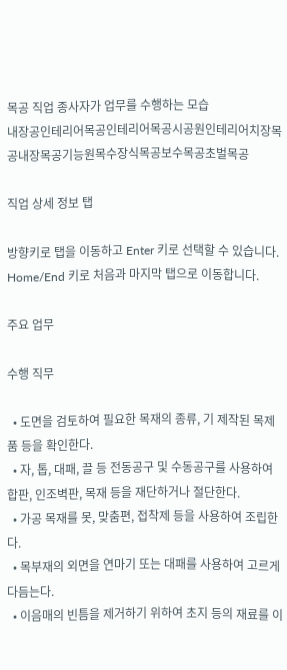목공 직업 종사자가 업무를 수행하는 모습
내장공인테리어목공인테리어목공시공원인테리어치장목공내장목공기능원목수장식목공보수목공초벌목공

직업 상세 정보 탭

방향키로 탭을 이동하고 Enter 키로 선택할 수 있습니다. Home/End 키로 처음과 마지막 탭으로 이동합니다.

주요 업무

수행 직무

  • 도면을 검토하여 필요한 목재의 종류, 기 제작된 목제품 등을 확인한다.
  • 자, 톱, 대패, 끌 등 전동공구 및 수동공구를 사용하여 합판, 인조벽판, 목재 등을 재단하거나 절단한다.
  • 가공 목재를 못, 맞춤편, 접착제 등을 사용하여 조립한다.
  • 목부재의 외면을 연마기 또는 대패를 사용하여 고르게 다듬는다.
  • 이음매의 빈틈을 제거하기 위하여 초지 등의 재료를 이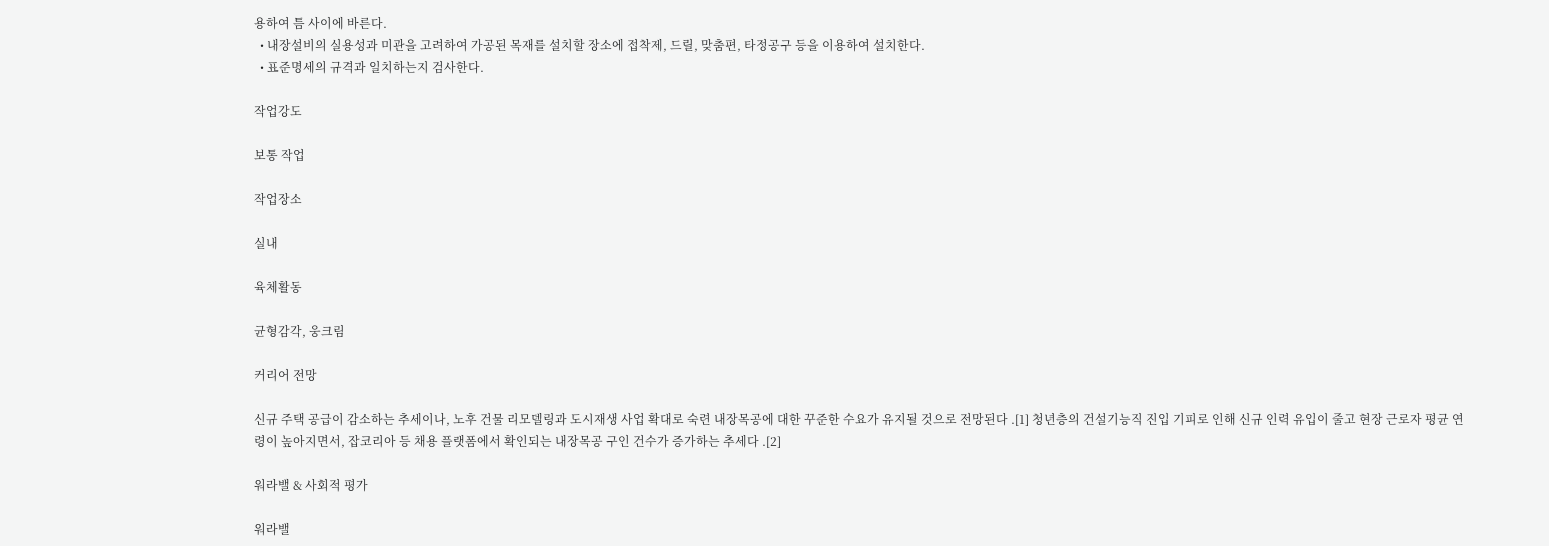용하여 틈 사이에 바른다.
  • 내장설비의 실용성과 미관을 고려하여 가공된 목재를 설치할 장소에 접착제, 드릴, 맞춤편, 타정공구 등을 이용하여 설치한다.
  • 표준명세의 규격과 일치하는지 검사한다.

작업강도

보통 작업

작업장소

실내

육체활동

균형감각, 웅크림

커리어 전망

신규 주택 공급이 감소하는 추세이나, 노후 건물 리모델링과 도시재생 사업 확대로 숙련 내장목공에 대한 꾸준한 수요가 유지될 것으로 전망된다 .[1] 청년층의 건설기능직 진입 기피로 인해 신규 인력 유입이 줄고 현장 근로자 평균 연령이 높아지면서, 잡코리아 등 채용 플랫폼에서 확인되는 내장목공 구인 건수가 증가하는 추세다 .[2]

워라밸 & 사회적 평가

워라밸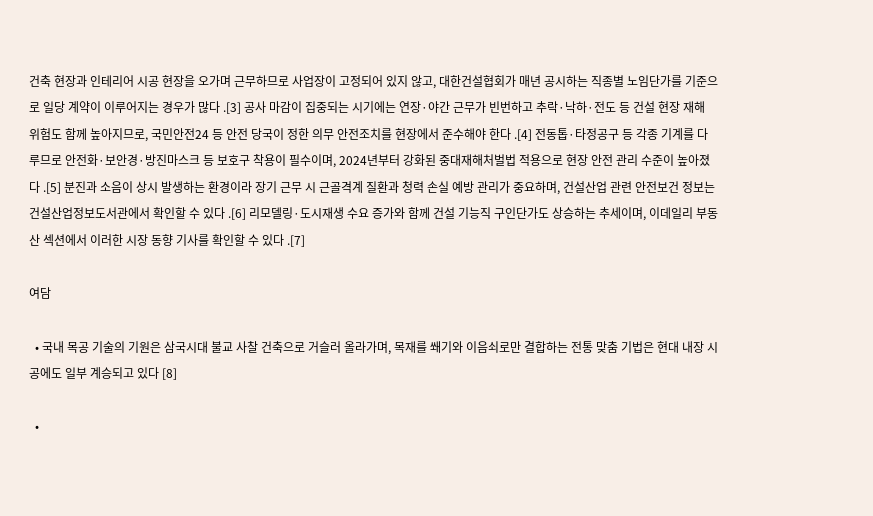건축 현장과 인테리어 시공 현장을 오가며 근무하므로 사업장이 고정되어 있지 않고, 대한건설협회가 매년 공시하는 직종별 노임단가를 기준으로 일당 계약이 이루어지는 경우가 많다 .[3] 공사 마감이 집중되는 시기에는 연장·야간 근무가 빈번하고 추락·낙하·전도 등 건설 현장 재해 위험도 함께 높아지므로, 국민안전24 등 안전 당국이 정한 의무 안전조치를 현장에서 준수해야 한다 .[4] 전동톱·타정공구 등 각종 기계를 다루므로 안전화·보안경·방진마스크 등 보호구 착용이 필수이며, 2024년부터 강화된 중대재해처벌법 적용으로 현장 안전 관리 수준이 높아졌다 .[5] 분진과 소음이 상시 발생하는 환경이라 장기 근무 시 근골격계 질환과 청력 손실 예방 관리가 중요하며, 건설산업 관련 안전보건 정보는 건설산업정보도서관에서 확인할 수 있다 .[6] 리모델링·도시재생 수요 증가와 함께 건설 기능직 구인단가도 상승하는 추세이며, 이데일리 부동산 섹션에서 이러한 시장 동향 기사를 확인할 수 있다 .[7]

여담

  • 국내 목공 기술의 기원은 삼국시대 불교 사찰 건축으로 거슬러 올라가며, 목재를 쐐기와 이음쇠로만 결합하는 전통 맞춤 기법은 현대 내장 시공에도 일부 계승되고 있다 [8]

  •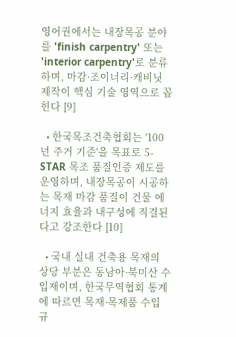영어권에서는 내장목공 분야를 'finish carpentry' 또는 'interior carpentry'로 분류하며, 마감·조이너리·캐비닛 제작이 핵심 기술 영역으로 꼽힌다 [9]

  • 한국목조건축협회는 '100년 주거 기준'을 목표로 5-STAR 목조 품질인증 제도를 운영하며, 내장목공이 시공하는 목재 마감 품질이 건물 에너지 효율과 내구성에 직결된다고 강조한다 [10]

  • 국내 실내 건축용 목재의 상당 부분은 동남아·북미산 수입재이며, 한국무역협회 통계에 따르면 목재·목제품 수입 규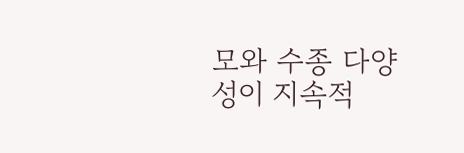모와 수종 다양성이 지속적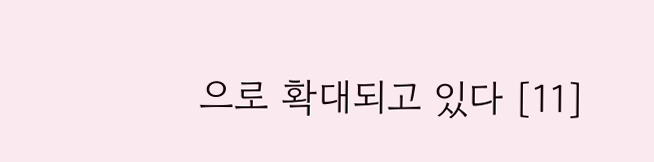으로 확대되고 있다 [11]